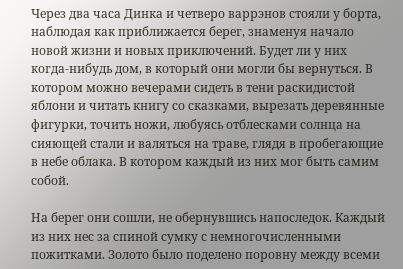Через два часа Динка и четверо варрэнов стояли у борта, наблюдая как приближается берег, знаменуя начало новой жизни и новых приключений. Будет ли у них когда-нибудь дом, в который они могли бы вернуться. В котором можно вечерами сидеть в тени раскидистой яблони и читать книгу со сказками, вырезать деревянные фигурки, точить ножи, любуясь отблесками солнца на сияющей стали и валяться на траве, глядя в пробегающие в небе облака. В котором каждый из них мог быть самим собой.

На берег они сошли, не обернувшись напоследок. Каждый из них нес за спиной сумку с немногочисленными пожитками. Золото было поделено поровну между всеми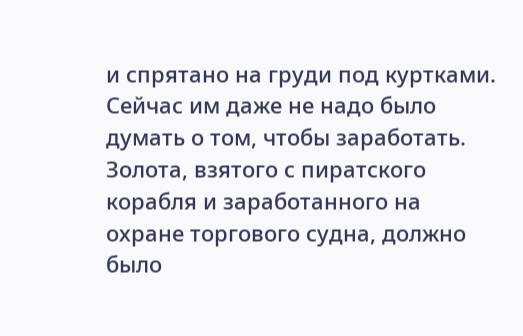и спрятано на груди под куртками. Сейчас им даже не надо было думать о том, чтобы заработать. Золота, взятого с пиратского корабля и заработанного на охране торгового судна, должно было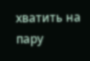хватить на пару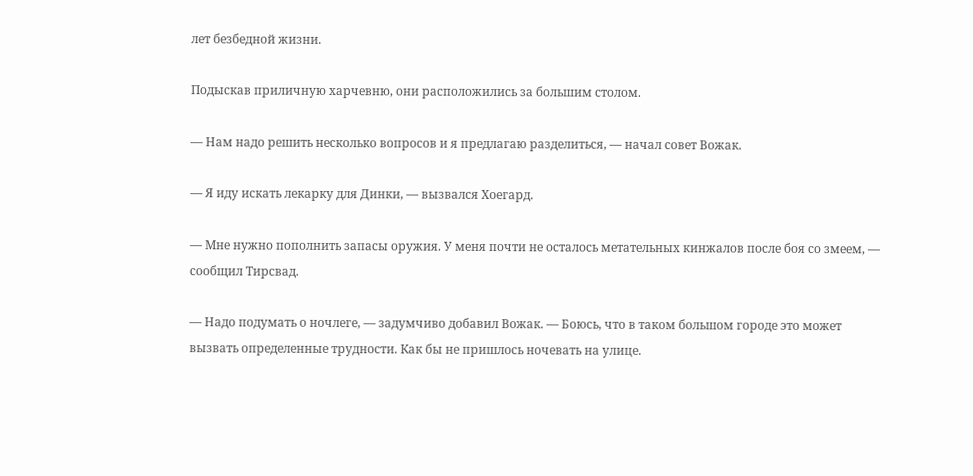лет безбедной жизни.

Подыскав приличную харчевню, они расположились за большим столом.

— Нам надо решить несколько вопросов и я предлагаю разделиться, — начал совет Вожак.

— Я иду искать лекарку для Динки, — вызвался Хоегард.

— Мне нужно пополнить запасы оружия. У меня почти не осталось метательных кинжалов после боя со змеем, — сообщил Тирсвад.

— Надо подумать о ночлеге, — задумчиво добавил Вожак. — Боюсь, что в таком большом городе это может вызвать определенные трудности. Как бы не пришлось ночевать на улице.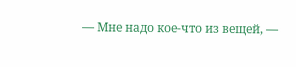— Мне надо кое-что из вещей, —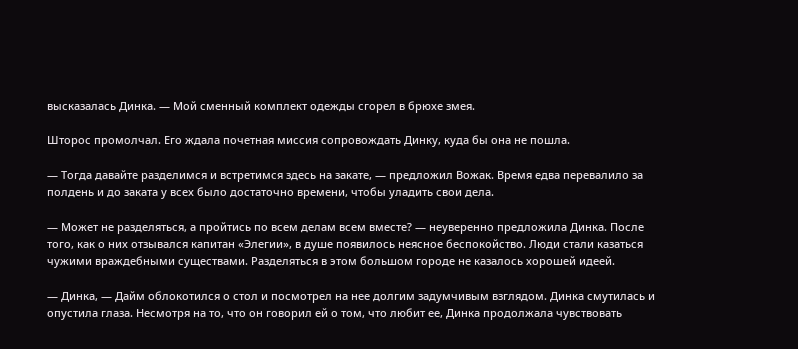высказалась Динка. — Мой сменный комплект одежды сгорел в брюхе змея.

Шторос промолчал. Его ждала почетная миссия сопровождать Динку, куда бы она не пошла.

— Тогда давайте разделимся и встретимся здесь на закате, — предложил Вожак. Время едва перевалило за полдень и до заката у всех было достаточно времени, чтобы уладить свои дела.

— Может не разделяться, а пройтись по всем делам всем вместе? — неуверенно предложила Динка. После того, как о них отзывался капитан «Элегии», в душе появилось неясное беспокойство. Люди стали казаться чужими враждебными существами. Разделяться в этом большом городе не казалось хорошей идеей.

— Динка, — Дайм облокотился о стол и посмотрел на нее долгим задумчивым взглядом. Динка смутилась и опустила глаза. Несмотря на то, что он говорил ей о том, что любит ее, Динка продолжала чувствовать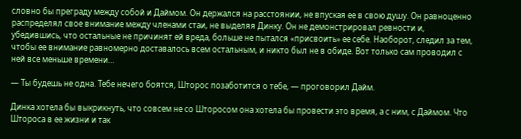словно бы преграду между собой и Даймом. Он держался на расстоянии, не впуская ее в свою душу. Он равноценно распределял свое внимание между членами стаи, не выделяя Динку. Он не демонстрировал ревности и, убедившись, что остальные не причинят ей вреда, больше не пытался «присвоить» ее себе. Наоборот, следил за тем, чтобы ее внимание равномерно доставалось всем остальным, и никто был не в обиде. Вот только сам проводил с ней все меньше времени…

— Ты будешь не одна. Тебе нечего боятся, Шторос позаботится о тебе, — проговорил Дайм.

Динка хотела бы выкрикнуть, что совсем не со Шторосом она хотела бы провести это время, а с ним, с Даймом. Что Штороса в ее жизни и так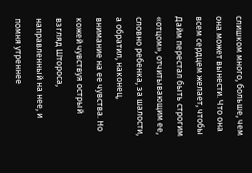слишком много, больше, чем она может вынести. Что она всем сердцем желает, чтобы Дайм перестал быть строгим «отцом», отчитывающим ее, словно ребенка, за шалости, а обратил, наконец, внимание на ее чувства. Но кожей чувствуя острый взгляд Штороса, направленный на нее, и помня утреннее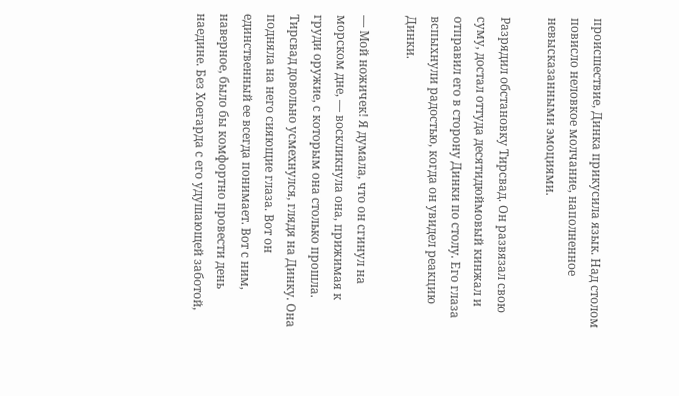происшествие, Динка прикусила язык. Над столом повисло неловкое молчание, наполненное невысказанными эмоциями.

Разрядил обстановку Тирсвад. Он развязал свою суму, достал оттуда десятидюймовый кинжал и отправил его в сторону Динки по столу. Его глаза вспыхнули радостью, когда он увидел реакцию Динки.

— Мой ножичек! Я думала, что он сгинул на морском дне, — воскликнула она, прижимая к груди оружие, с которым она столько прошла. Тирсвад довольно усмехнулся, глядя на Динку. Она подняла на него сияющие глаза. Вот он единственный ее всегда понимает. Вот с ним, наверное, было бы комфортно провести день наедине. Без Хоегарда с его удушающей заботой,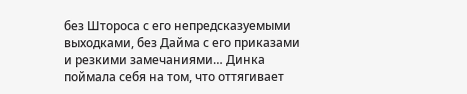без Штороса с его непредсказуемыми выходками, без Дайма с его приказами и резкими замечаниями… Динка поймала себя на том, что оттягивает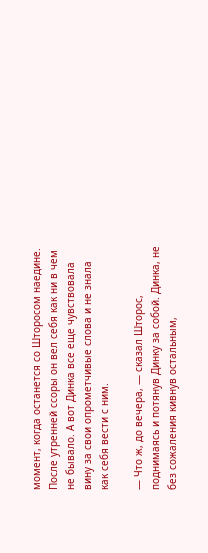момент, когда останется со Шторосом наедине. После утренней ссоры он вел себя как ни в чем не бывало. А вот Динка все еще чувствовала вину за свои опрометчивые слова и не знала как себя вести с ним.

— Что ж, до вечера, — сказал Шторос, поднимаясь и потянув Динку за собой. Динка, не без сожаления кивнув остальным,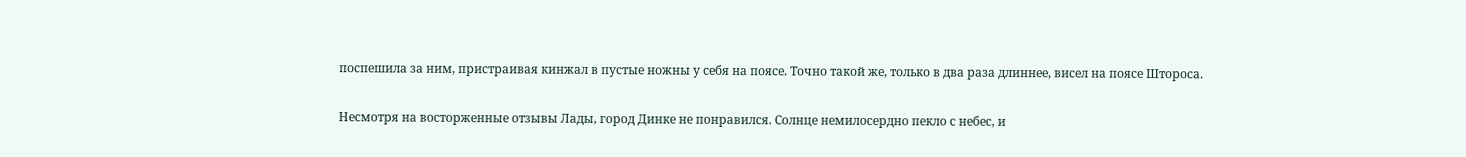поспешила за ним, пристраивая кинжал в пустые ножны у себя на поясе. Точно такой же, только в два раза длиннее, висел на поясе Штороса.

Несмотря на восторженные отзывы Лады, город Динке не понравился. Солнце немилосердно пекло с небес, и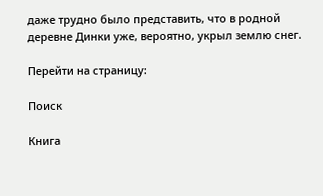даже трудно было представить, что в родной деревне Динки уже, вероятно, укрыл землю снег.

Перейти на страницу:

Поиск

Книга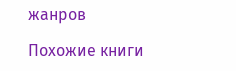жанров

Похожие книги